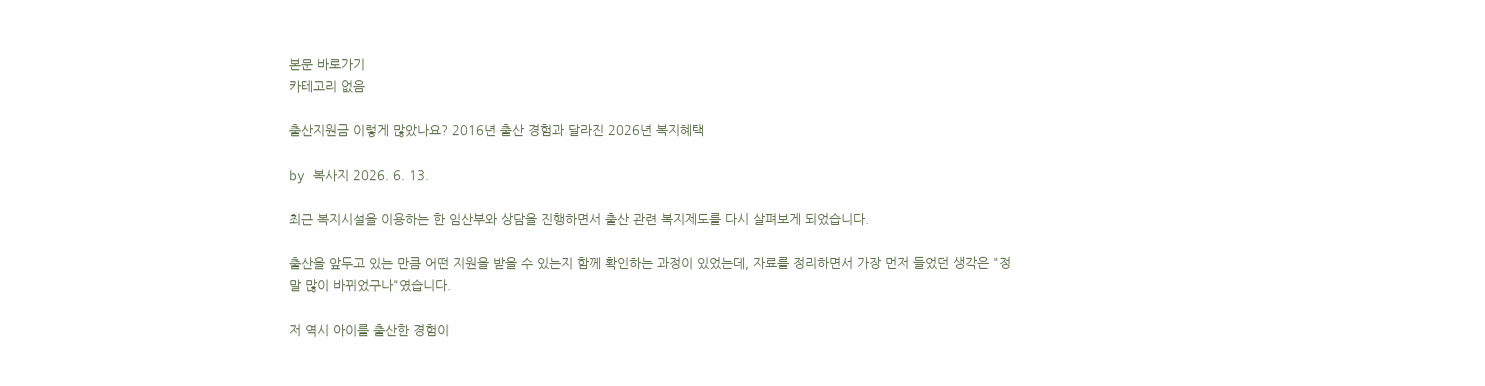본문 바로가기
카테고리 없음

출산지원금 이렇게 많았나요? 2016년 출산 경험과 달라진 2026년 복지혜택

by 복사지 2026. 6. 13.

최근 복지시설을 이용하는 한 임산부와 상담을 진행하면서 출산 관련 복지제도를 다시 살펴보게 되었습니다.

출산을 앞두고 있는 만큼 어떤 지원을 받을 수 있는지 함께 확인하는 과정이 있었는데, 자료를 정리하면서 가장 먼저 들었던 생각은 "정말 많이 바뀌었구나"였습니다.

저 역시 아이를 출산한 경험이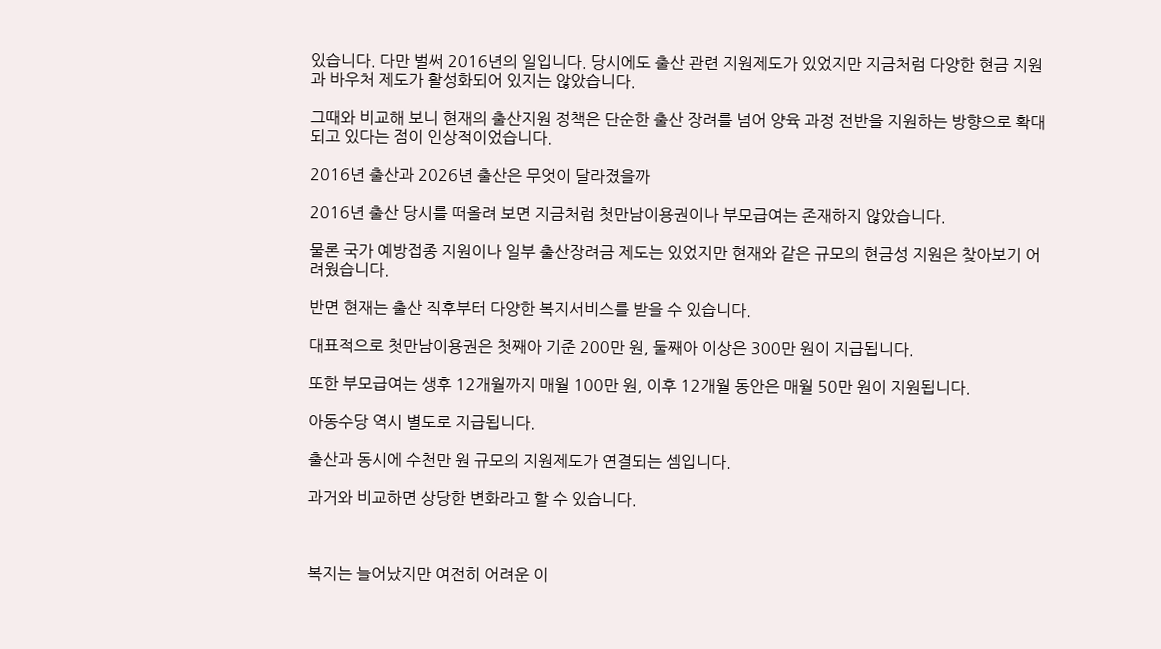있습니다. 다만 벌써 2016년의 일입니다. 당시에도 출산 관련 지원제도가 있었지만 지금처럼 다양한 현금 지원과 바우처 제도가 활성화되어 있지는 않았습니다.

그때와 비교해 보니 현재의 출산지원 정책은 단순한 출산 장려를 넘어 양육 과정 전반을 지원하는 방향으로 확대되고 있다는 점이 인상적이었습니다.

2016년 출산과 2026년 출산은 무엇이 달라졌을까

2016년 출산 당시를 떠올려 보면 지금처럼 첫만남이용권이나 부모급여는 존재하지 않았습니다.

물론 국가 예방접종 지원이나 일부 출산장려금 제도는 있었지만 현재와 같은 규모의 현금성 지원은 찾아보기 어려웠습니다.

반면 현재는 출산 직후부터 다양한 복지서비스를 받을 수 있습니다.

대표적으로 첫만남이용권은 첫째아 기준 200만 원, 둘째아 이상은 300만 원이 지급됩니다.

또한 부모급여는 생후 12개월까지 매월 100만 원, 이후 12개월 동안은 매월 50만 원이 지원됩니다.

아동수당 역시 별도로 지급됩니다.

출산과 동시에 수천만 원 규모의 지원제도가 연결되는 셈입니다.

과거와 비교하면 상당한 변화라고 할 수 있습니다.



복지는 늘어났지만 여전히 어려운 이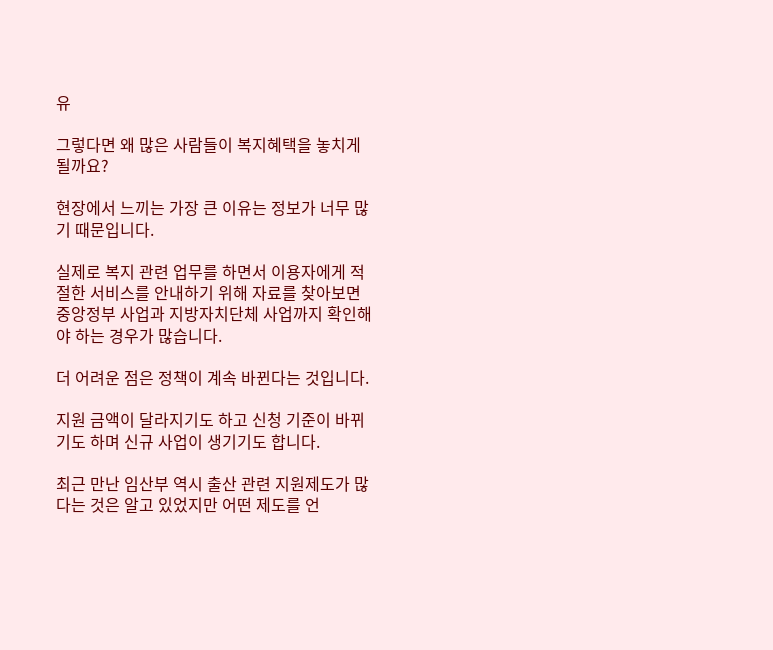유

그렇다면 왜 많은 사람들이 복지혜택을 놓치게 될까요?

현장에서 느끼는 가장 큰 이유는 정보가 너무 많기 때문입니다.

실제로 복지 관련 업무를 하면서 이용자에게 적절한 서비스를 안내하기 위해 자료를 찾아보면 중앙정부 사업과 지방자치단체 사업까지 확인해야 하는 경우가 많습니다.

더 어려운 점은 정책이 계속 바뀐다는 것입니다.

지원 금액이 달라지기도 하고 신청 기준이 바뀌기도 하며 신규 사업이 생기기도 합니다.

최근 만난 임산부 역시 출산 관련 지원제도가 많다는 것은 알고 있었지만 어떤 제도를 언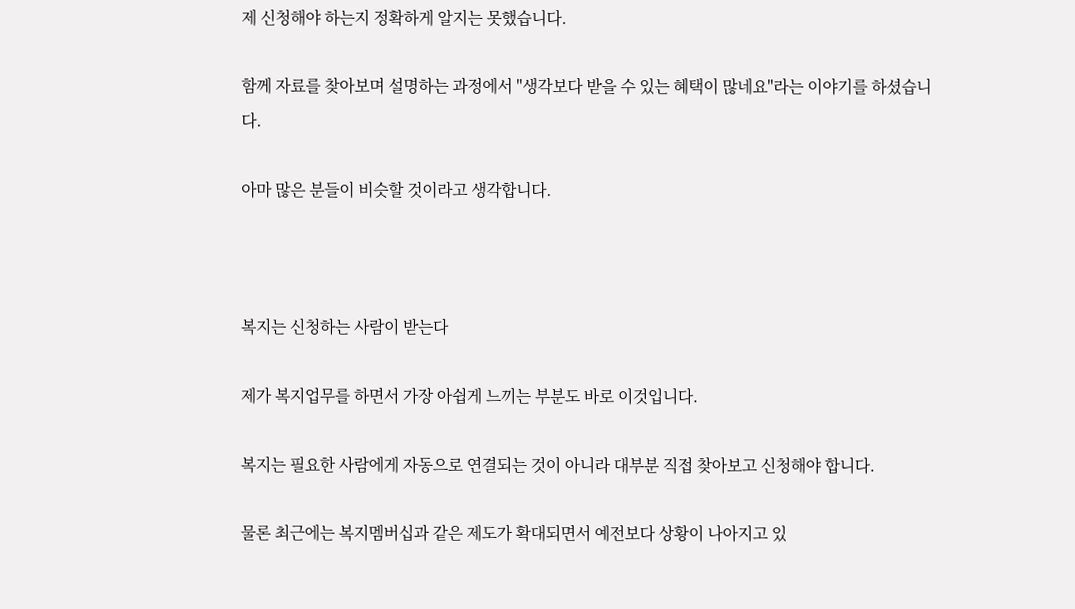제 신청해야 하는지 정확하게 알지는 못했습니다.

함께 자료를 찾아보며 설명하는 과정에서 "생각보다 받을 수 있는 혜택이 많네요"라는 이야기를 하셨습니다.

아마 많은 분들이 비슷할 것이라고 생각합니다.



복지는 신청하는 사람이 받는다

제가 복지업무를 하면서 가장 아쉽게 느끼는 부분도 바로 이것입니다.

복지는 필요한 사람에게 자동으로 연결되는 것이 아니라 대부분 직접 찾아보고 신청해야 합니다.

물론 최근에는 복지멤버십과 같은 제도가 확대되면서 예전보다 상황이 나아지고 있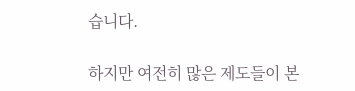습니다.

하지만 여전히 많은 제도들이 본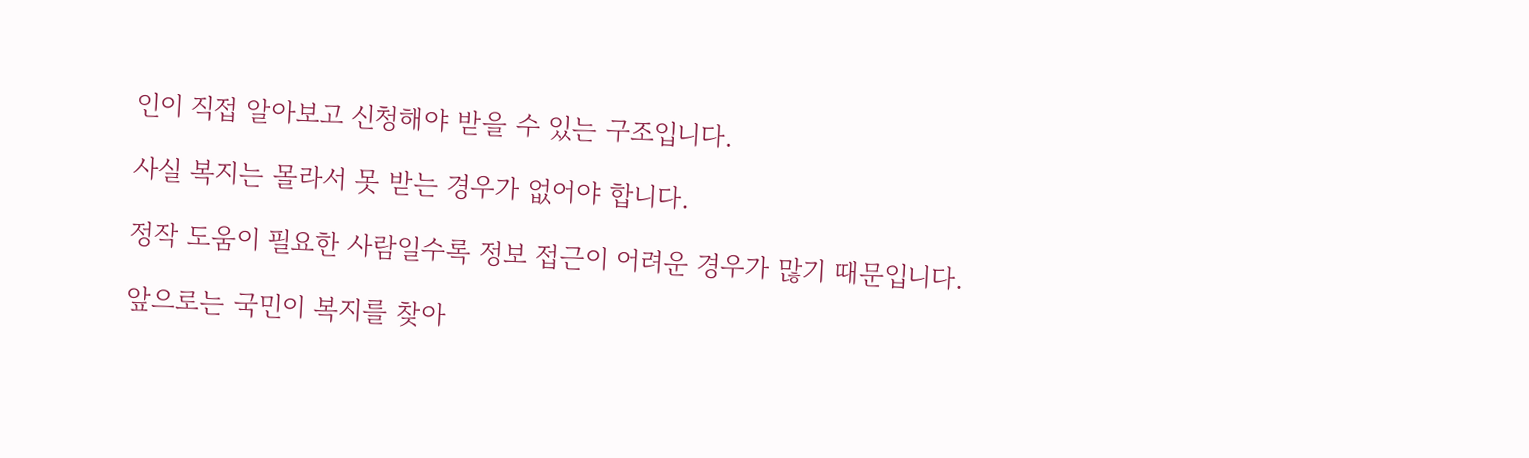인이 직접 알아보고 신청해야 받을 수 있는 구조입니다.

사실 복지는 몰라서 못 받는 경우가 없어야 합니다.

정작 도움이 필요한 사람일수록 정보 접근이 어려운 경우가 많기 때문입니다.

앞으로는 국민이 복지를 찾아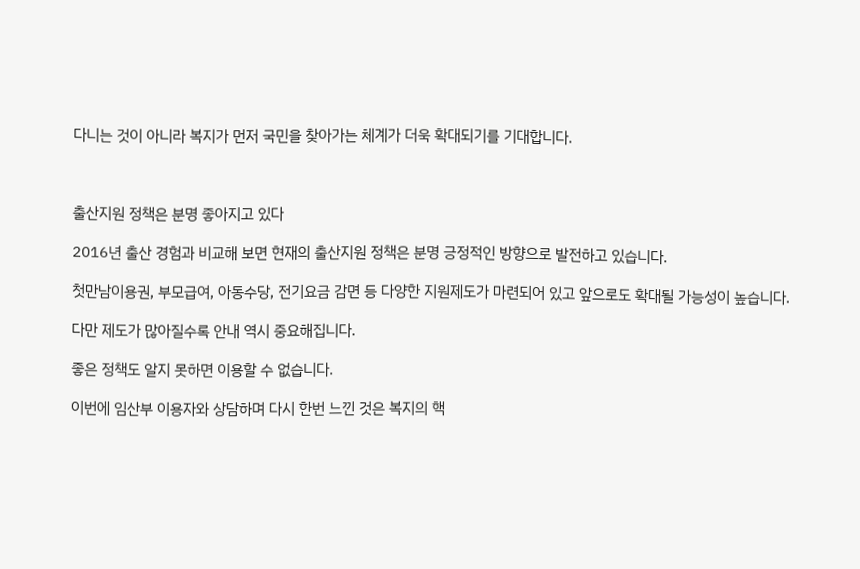다니는 것이 아니라 복지가 먼저 국민을 찾아가는 체계가 더욱 확대되기를 기대합니다.



출산지원 정책은 분명 좋아지고 있다

2016년 출산 경험과 비교해 보면 현재의 출산지원 정책은 분명 긍정적인 방향으로 발전하고 있습니다.

첫만남이용권, 부모급여, 아동수당, 전기요금 감면 등 다양한 지원제도가 마련되어 있고 앞으로도 확대될 가능성이 높습니다.

다만 제도가 많아질수록 안내 역시 중요해집니다.

좋은 정책도 알지 못하면 이용할 수 없습니다.

이번에 임산부 이용자와 상담하며 다시 한번 느낀 것은 복지의 핵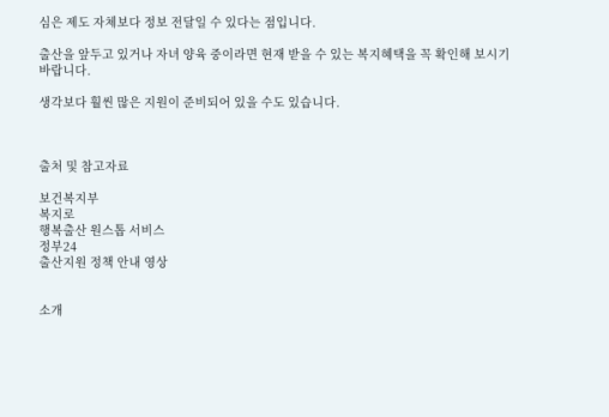심은 제도 자체보다 정보 전달일 수 있다는 점입니다.

출산을 앞두고 있거나 자녀 양육 중이라면 현재 받을 수 있는 복지혜택을 꼭 확인해 보시기 바랍니다.

생각보다 훨씬 많은 지원이 준비되어 있을 수도 있습니다.



출처 및 참고자료

보건복지부
복지로
행복출산 원스톱 서비스
정부24
출산지원 정책 안내 영상


소개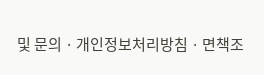및 문의 · 개인정보처리방침 · 면책조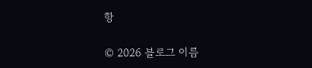항

© 2026 블로그 이름